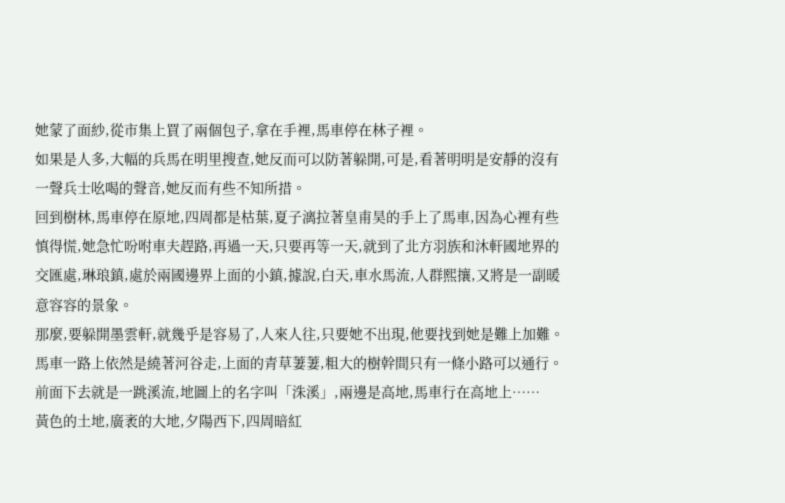她蒙了面紗,從市集上買了兩個包子,拿在手裡,馬車停在林子裡。
如果是人多,大幅的兵馬在明里搜查,她反而可以防著躲開,可是,看著明明是安靜的沒有一聲兵士吆喝的聲音,她反而有些不知所措。
回到樹林,馬車停在原地,四周都是枯葉,夏子漓拉著皇甫昊的手上了馬車,因為心裡有些慎得慌,她急忙吩咐車夫趕路,再過一天,只要再等一天,就到了北方羽族和沐軒國地界的交匯處,琳琅鎮,處於兩國邊界上面的小鎮,據說,白天,車水馬流,人群熙攘,又將是一副暖意容容的景象。
那麼,要躲開墨雲軒,就幾乎是容易了,人來人往,只要她不出現,他要找到她是難上加難。
馬車一路上依然是繞著河谷走,上面的青草萋萋,粗大的樹幹間只有一條小路可以通行。
前面下去就是一跳溪流,地圖上的名字叫「洙溪」,兩邊是高地,馬車行在高地上……
黃色的土地,廣袤的大地,夕陽西下,四周暗紅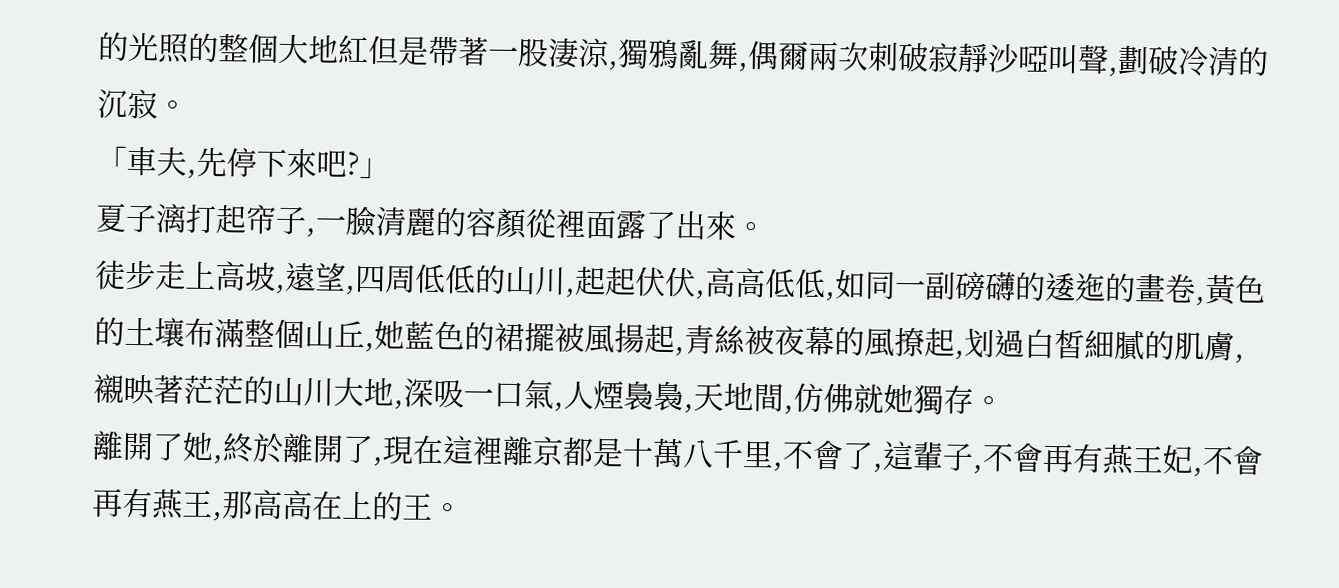的光照的整個大地紅但是帶著一股淒涼,獨鴉亂舞,偶爾兩次刺破寂靜沙啞叫聲,劃破冷清的沉寂。
「車夫,先停下來吧?」
夏子漓打起帘子,一臉清麗的容顏從裡面露了出來。
徒步走上高坡,遠望,四周低低的山川,起起伏伏,高高低低,如同一副磅礴的逶迤的畫卷,黃色的土壤布滿整個山丘,她藍色的裙擺被風揚起,青絲被夜幕的風撩起,划過白皙細膩的肌膚,襯映著茫茫的山川大地,深吸一口氣,人煙裊裊,天地間,仿佛就她獨存。
離開了她,終於離開了,現在這裡離京都是十萬八千里,不會了,這輩子,不會再有燕王妃,不會再有燕王,那高高在上的王。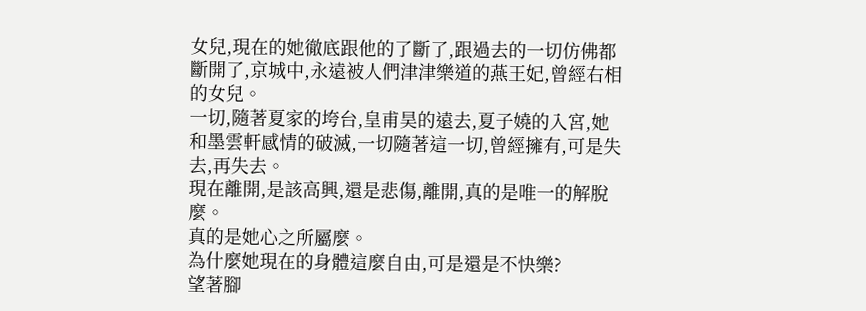女兒,現在的她徹底跟他的了斷了,跟過去的一切仿佛都斷開了,京城中,永遠被人們津津樂道的燕王妃,曾經右相的女兒。
一切,隨著夏家的垮台,皇甫昊的遠去,夏子嬈的入宮,她和墨雲軒感情的破滅,一切隨著這一切,曾經擁有,可是失去,再失去。
現在離開,是該高興,還是悲傷,離開,真的是唯一的解脫麼。
真的是她心之所屬麼。
為什麼她現在的身體這麼自由,可是還是不快樂?
望著腳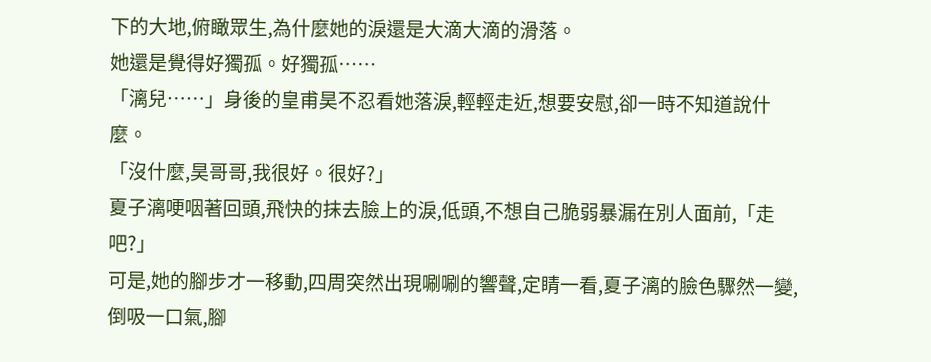下的大地,俯瞰眾生,為什麼她的淚還是大滴大滴的滑落。
她還是覺得好獨孤。好獨孤……
「漓兒……」身後的皇甫昊不忍看她落淚,輕輕走近,想要安慰,卻一時不知道說什麼。
「沒什麼,昊哥哥,我很好。很好?」
夏子漓哽咽著回頭,飛快的抹去臉上的淚,低頭,不想自己脆弱暴漏在別人面前,「走吧?」
可是,她的腳步才一移動,四周突然出現唰唰的響聲,定睛一看,夏子漓的臉色驟然一變,倒吸一口氣,腳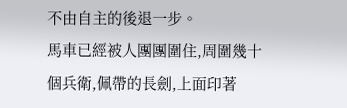不由自主的後退一步。
馬車已經被人團團圍住,周圍幾十個兵衛,佩帶的長劍,上面印著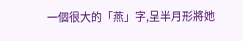一個很大的「燕」字,呈半月形將她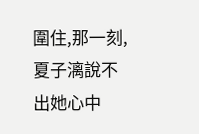圍住,那一刻,夏子漓說不出她心中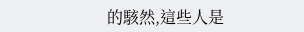的駭然,這些人是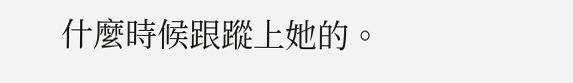什麼時候跟蹤上她的。